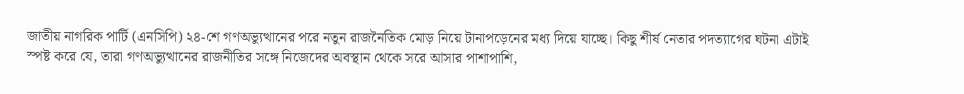জাতীয় নাগরিক পার্টি (এনসিপি) ২৪-শে গণঅভ্যুত্থানের পরে নতুন রাজনৈতিক মোড় নিয়ে টানাপড়েনের মধ্য দিয়ে যাচ্ছে। কিছু শীর্ষ নেতার পদত্যাগের ঘটনা এটাই স্পষ্ট করে যে, তারা গণঅভ্যুত্থানের রাজনীতির সঙ্গে নিজেদের অবস্থান থেকে সরে আসার পাশাপাশি,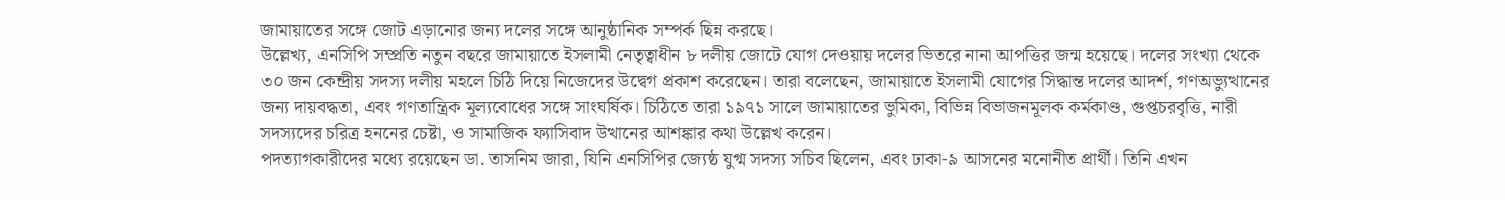জামায়াতের সঙ্গে জোট এড়ানোর জন্য দলের সঙ্গে আনুষ্ঠানিক সম্পর্ক ছিন্ন করছে।
উল্লেখ্য, এনসিপি সম্প্রতি নতুন বছরে জামায়াতে ইসলামী নেতৃত্বাধীন ৮ দলীয় জোটে যোগ দেওয়ায় দলের ভিতরে নানা আপত্তির জন্ম হয়েছে। দলের সংখ্যা থেকে ৩০ জন কেন্দ্রীয় সদস্য দলীয় মহলে চিঠি দিয়ে নিজেদের উদ্বেগ প্রকাশ করেছেন। তারা বলেছেন, জামায়াতে ইসলামী যোগের সিদ্ধান্ত দলের আদর্শ, গণঅভ্যুত্থানের জন্য দায়বদ্ধতা, এবং গণতান্ত্রিক মূল্যবোধের সঙ্গে সাংঘর্ষিক। চিঠিতে তারা ১৯৭১ সালে জামায়াতের ভুমিকা, বিভিন্ন বিভাজনমূলক কর্মকাণ্ড, গুপ্তচরবৃত্তি, নারী সদস্যদের চরিত্র হননের চেষ্টা, ও সামাজিক ফ্যাসিবাদ উত্থানের আশঙ্কার কথা উল্লেখ করেন।
পদত্যাগকারীদের মধ্যে রয়েছেন ডা. তাসনিম জারা, যিনি এনসিপির জ্যেষ্ঠ যুগ্ম সদস্য সচিব ছিলেন, এবং ঢাকা-৯ আসনের মনোনীত প্রার্থী। তিনি এখন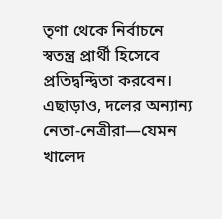তৃণা থেকে নির্বাচনে স্বতন্ত্র প্রার্থী হিসেবে প্রতিদ্বন্দ্বিতা করবেন। এছাড়াও, দলের অন্যান্য নেতা-নেত্রীরা—যেমন খালেদ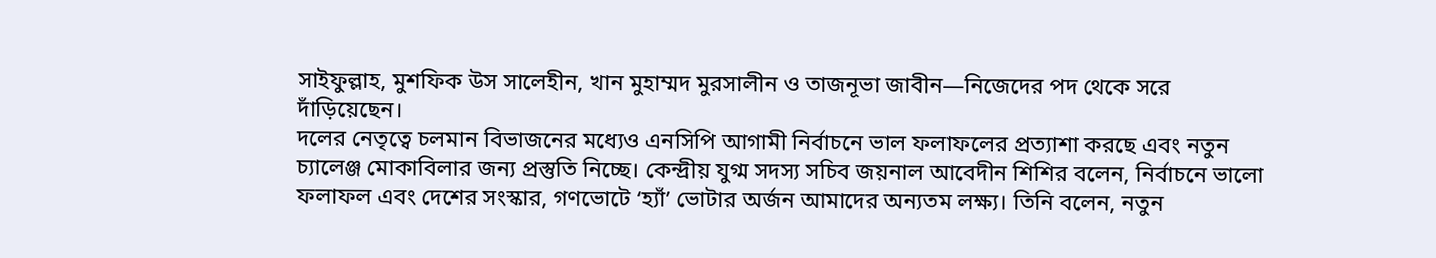সাইফুল্লাহ, মুশফিক উস সালেহীন, খান মুহাম্মদ মুরসালীন ও তাজনূভা জাবীন—নিজেদের পদ থেকে সরে দাঁড়িয়েছেন।
দলের নেতৃত্বে চলমান বিভাজনের মধ্যেও এনসিপি আগামী নির্বাচনে ভাল ফলাফলের প্রত্যাশা করছে এবং নতুন চ্যালেঞ্জ মোকাবিলার জন্য প্রস্তুতি নিচ্ছে। কেন্দ্রীয় যুগ্ম সদস্য সচিব জয়নাল আবেদীন শিশির বলেন, নির্বাচনে ভালো ফলাফল এবং দেশের সংস্কার, গণভোটে ‘হ্যাঁ’ ভোটার অর্জন আমাদের অন্যতম লক্ষ্য। তিনি বলেন, নতুন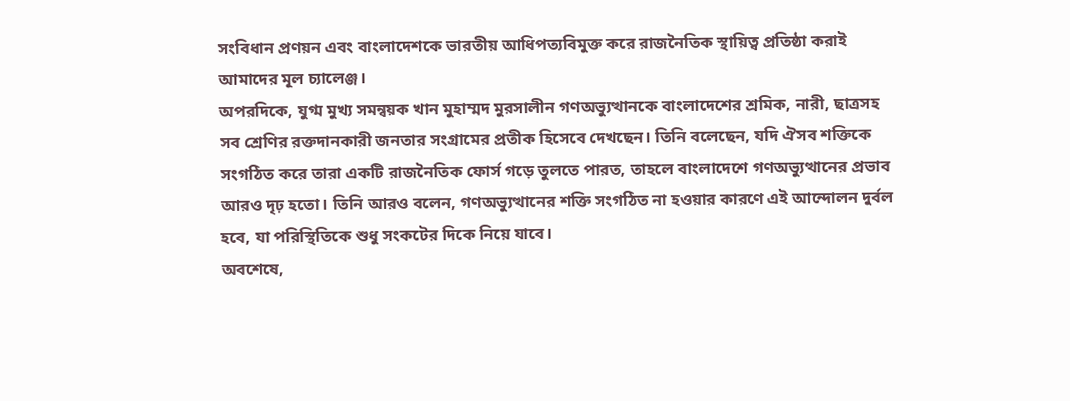সংবিধান প্রণয়ন এবং বাংলাদেশকে ভারতীয় আধিপত্যবিমুক্ত করে রাজনৈতিক স্থায়িত্ব প্রতিষ্ঠা করাই আমাদের মূল চ্যালেঞ্জ।
অপরদিকে, যুগ্ম মুখ্য সমন্বয়ক খান মুহাম্মদ মুরসালীন গণঅভ্যুত্থানকে বাংলাদেশের শ্রমিক, নারী, ছাত্রসহ সব শ্রেণির রক্তদানকারী জনতার সংগ্রামের প্রতীক হিসেবে দেখছেন। তিনি বলেছেন, যদি ঐসব শক্তিকে সংগঠিত করে তারা একটি রাজনৈতিক ফোর্স গড়ে তুলতে পারত, তাহলে বাংলাদেশে গণঅভ্যুত্থানের প্রভাব আরও দৃঢ় হতো। তিনি আরও বলেন, গণঅভ্যুত্থানের শক্তি সংগঠিত না হওয়ার কারণে এই আন্দোলন দুর্বল হবে, যা পরিস্থিতিকে শুধু সংকটের দিকে নিয়ে যাবে।
অবশেষে,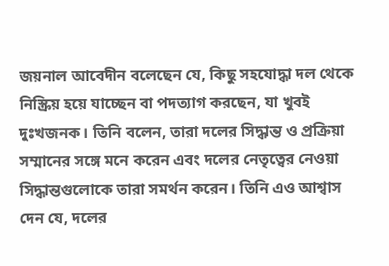জয়নাল আবেদীন বলেছেন যে, কিছু সহযোদ্ধা দল থেকে নিস্ক্রিয় হয়ে যাচ্ছেন বা পদত্যাগ করছেন, যা খুবই দুঃখজনক। তিনি বলেন, তারা দলের সিদ্ধান্ত ও প্রক্রিয়া সম্মানের সঙ্গে মনে করেন এবং দলের নেতৃত্বের নেওয়া সিদ্ধান্তগুলোকে তারা সমর্থন করেন। তিনি এও আশ্বাস দেন যে, দলের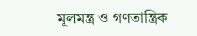মূলমন্ত্র ও গণতান্ত্রিক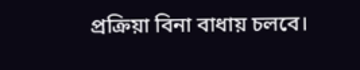প্রক্রিয়া বিনা বাধায় চলবে।